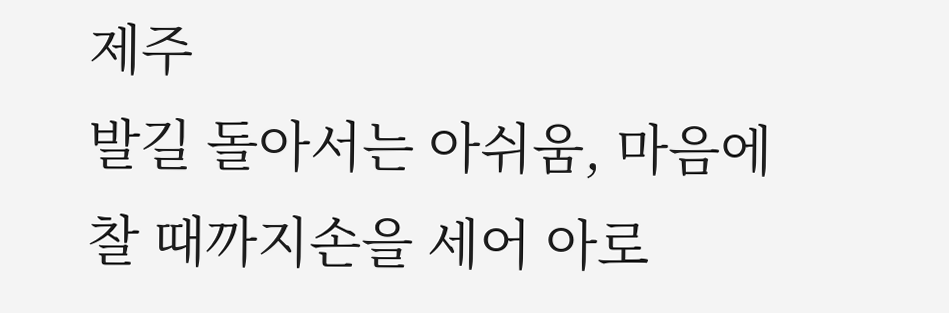제주
발길 돌아서는 아쉬움, 마음에 찰 때까지손을 세어 아로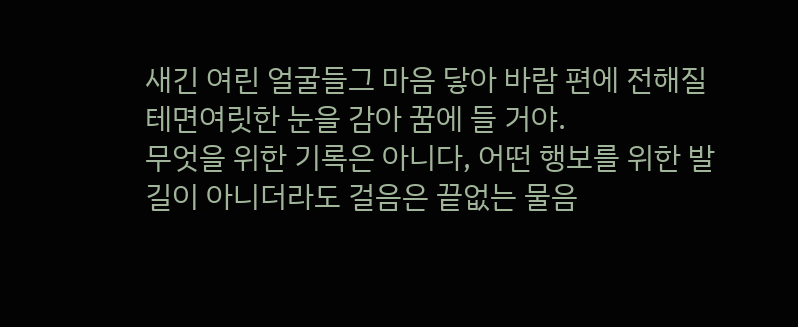새긴 여린 얼굴들그 마음 닿아 바람 편에 전해질 테면여릿한 눈을 감아 꿈에 들 거야.
무엇을 위한 기록은 아니다, 어떤 행보를 위한 발길이 아니더라도 걸음은 끝없는 물음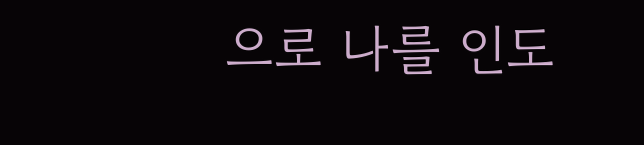으로 나를 인도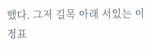했다. 그저 길목 아래 서있는 이정표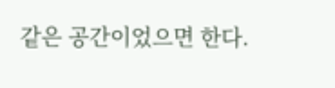같은 공간이었으면 한다.